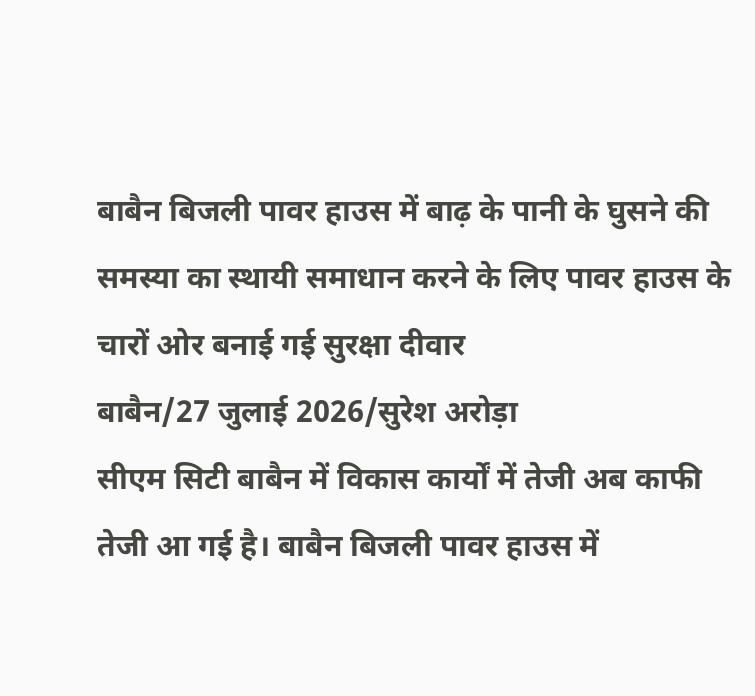बाबैन बिजली पावर हाउस में बाढ़ के पानी के घुसने की समस्या का स्थायी समाधान करने के लिए पावर हाउस के चारों ओर बनाई गई सुरक्षा दीवार
बाबैन/27 जुलाई 2026/सुरेश अरोड़ा
सीएम सिटी बाबैन में विकास कार्यों में तेजी अब काफी तेजी आ गई है। बाबैन बिजली पावर हाउस में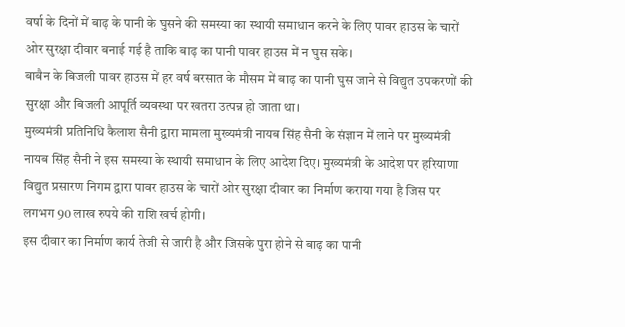वर्षा के दिनों में बाढ़ के पानी के घुसने की समस्या का स्थायी समाधान करने के लिए पावर हाउस के चारों ओर सुरक्षा दीवार बनाई गई है ताकि बाढ़ का पानी पावर हाउस में न घुस सके।
बाबैन के बिजली पावर हाउस में हर वर्ष बरसात के मौसम में बाढ़ का पानी घुस जाने से विद्युत उपकरणों की सुरक्षा और बिजली आपूर्ति व्यवस्था पर खतरा उत्पन्न हो जाता था।
मुख्यमंत्री प्रतिनिधि कैलाश सैनी द्वारा मामला मुख्यमंत्री नायब सिंह सैनी के संज्ञान में लाने पर मुख्यमंत्री नायब सिंह सैनी ने इस समस्या के स्थायी समाधान के लिए आदेश दिए। मुख्यमंत्री के आदेश पर हरियाणा विद्युत प्रसारण निगम द्वारा पावर हाउस के चारों ओर सुरक्षा दीवार का निर्माण कराया गया है जिस पर लगभग 90 लाख रुपये की राशि खर्च होगी।
इस दीवार का निर्माण कार्य तेजी से जारी है और जिसके पुरा होने से बाढ़ का पानी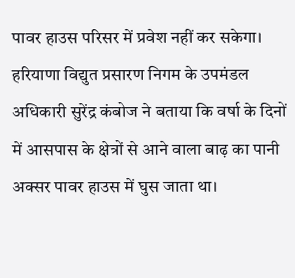पावर हाउस परिसर में प्रवेश नहीं कर सकेगा। हरियाणा विद्युत प्रसारण निगम के उपमंडल अधिकारी सुरेंद्र कंबोज ने बताया कि वर्षा के दिनों में आसपास के क्षेत्रों से आने वाला बाढ़ का पानी अक्सर पावर हाउस में घुस जाता था।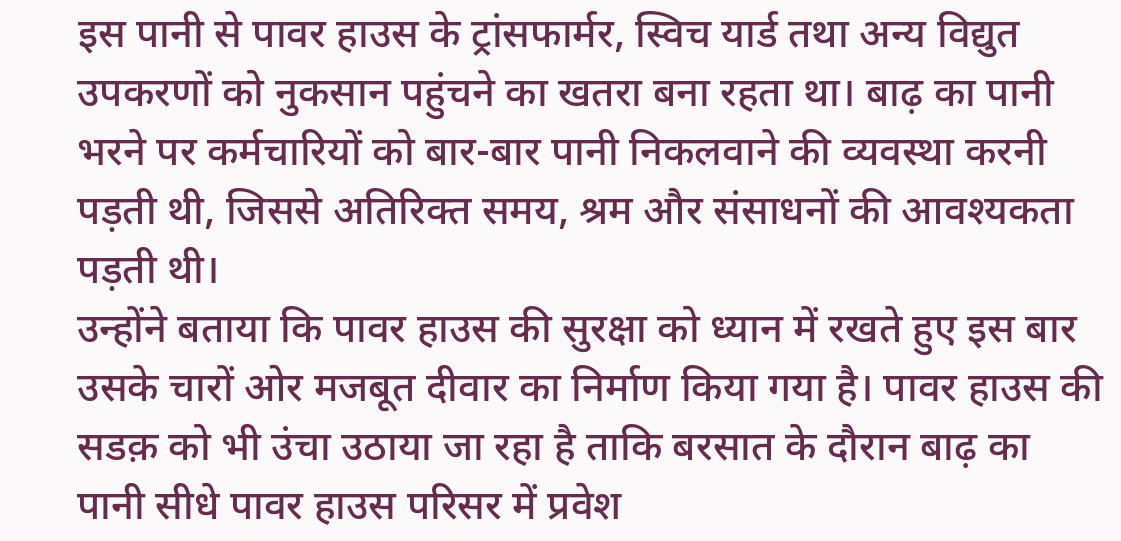इस पानी से पावर हाउस के ट्रांसफार्मर, स्विच यार्ड तथा अन्य विद्युत उपकरणों को नुकसान पहुंचने का खतरा बना रहता था। बाढ़ का पानी भरने पर कर्मचारियों को बार-बार पानी निकलवाने की व्यवस्था करनी पड़ती थी, जिससे अतिरिक्त समय, श्रम और संसाधनों की आवश्यकता पड़ती थी।
उन्होंने बताया कि पावर हाउस की सुरक्षा को ध्यान में रखते हुए इस बार उसके चारों ओर मजबूत दीवार का निर्माण किया गया है। पावर हाउस की सडक़ को भी उंचा उठाया जा रहा है ताकि बरसात के दौरान बाढ़ का पानी सीधे पावर हाउस परिसर में प्रवेश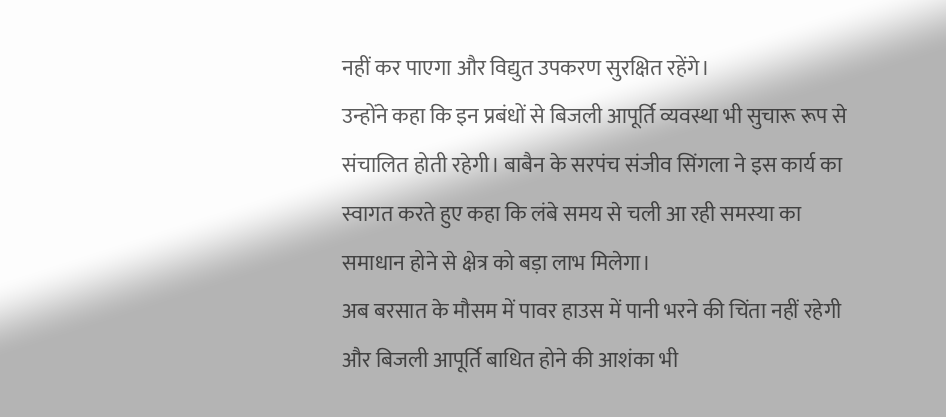नहीं कर पाएगा और विद्युत उपकरण सुरक्षित रहेंगे।
उन्होंने कहा कि इन प्रबंधों से बिजली आपूर्ति व्यवस्था भी सुचारू रूप से संचालित होती रहेगी। बाबैन के सरपंच संजीव सिंगला ने इस कार्य का स्वागत करते हुए कहा कि लंबे समय से चली आ रही समस्या का समाधान होने से क्षेत्र को बड़ा लाभ मिलेगा।
अब बरसात के मौसम में पावर हाउस में पानी भरने की चिंता नहीं रहेगी और बिजली आपूर्ति बाधित होने की आशंका भी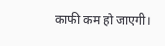काफी कम हो जाएगी।